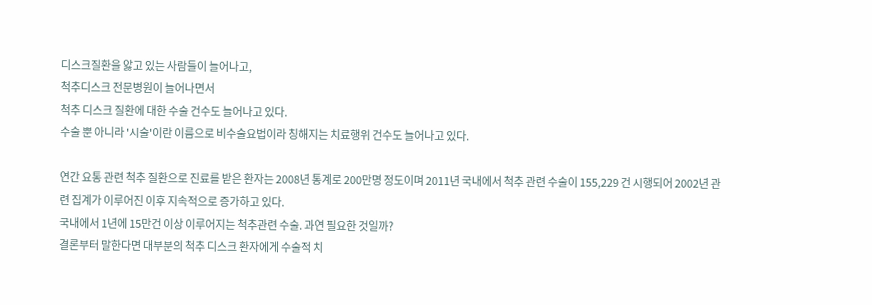디스크질환을 앓고 있는 사람들이 늘어나고,
척추디스크 전문병원이 늘어나면서
척추 디스크 질환에 대한 수술 건수도 늘어나고 있다.
수술 뿐 아니라 '시술'이란 이름으로 비수술요법이라 칭해지는 치료행위 건수도 늘어나고 있다.

연간 요통 관련 척추 질환으로 진료를 받은 환자는 2008년 통계로 200만명 정도이며 2011년 국내에서 척추 관련 수술이 155,229 건 시행되어 2002년 관련 집계가 이루어진 이후 지속적으로 증가하고 있다.
국내에서 1년에 15만건 이상 이루어지는 척추관련 수술. 과연 필요한 것일까?
결론부터 말한다면 대부분의 척추 디스크 환자에게 수술적 치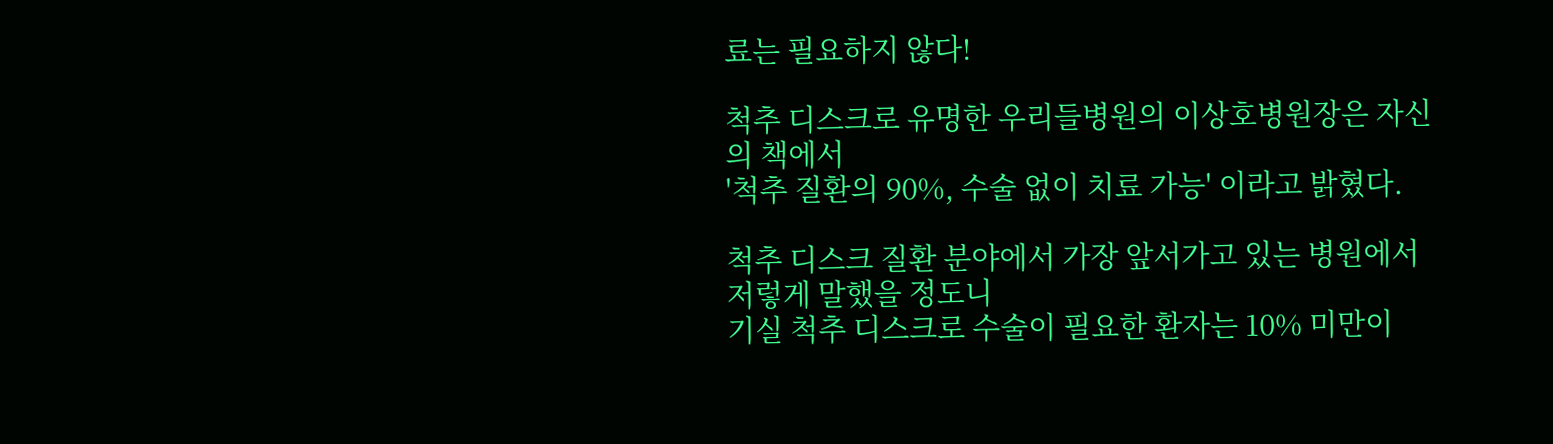료는 필요하지 않다!

척추 디스크로 유명한 우리들병원의 이상호병원장은 자신의 책에서
'척추 질환의 90%, 수술 없이 치료 가능' 이라고 밝혔다.

척추 디스크 질환 분야에서 가장 앞서가고 있는 병원에서 저렇게 말했을 정도니
기실 척추 디스크로 수술이 필요한 환자는 10% 미만이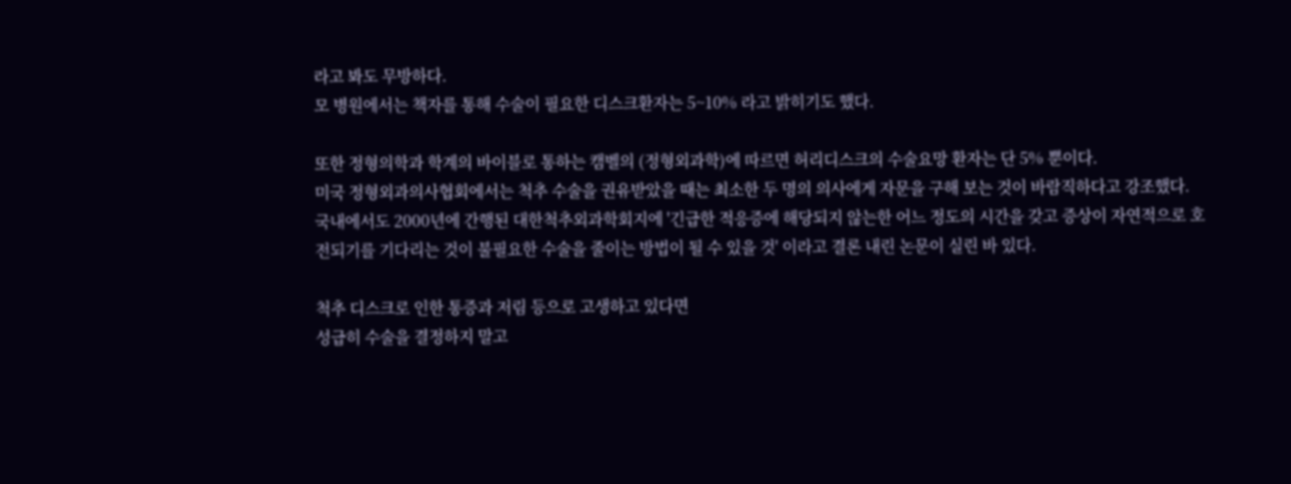라고 봐도 무방하다.
모 병원에서는 책자를 통해 수술이 필요한 디스크환자는 5~10% 라고 밝히기도 했다.

또한 정형의학과 학계의 바이블로 통하는 캠벨의 (정형외과학)에 따르면 허리디스크의 수술요망 환자는 단 5% 뿐이다.
미국 정형외과의사협회에서는 척추 수술을 권유받았을 때는 최소한 두 명의 의사에게 자문을 구해 보는 것이 바람직하다고 강조했다.
국내에서도 2000년에 간행된 대한척추외과학회지에 '긴급한 적응증에 해당되지 않는한 어느 정도의 시간을 갖고 증상이 자연적으로 호전되기를 기다리는 것이 불필요한 수술을 줄이는 방법이 될 수 있을 것' 이라고 결론 내린 논문이 실린 바 있다.

척추 디스크로 인한 통증과 저림 등으로 고생하고 있다면
성급히 수술을 결정하지 말고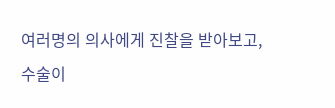여러명의 의사에게 진찰을 받아보고, 수술이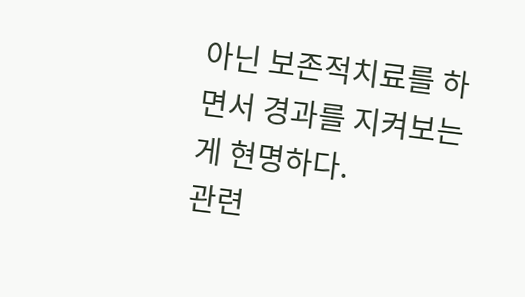아닌 보존적치료를 하면서 경과를 지켜보는게 현명하다.
관련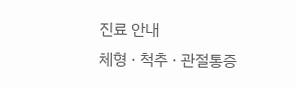진료 안내
체형 · 척추 · 관절통증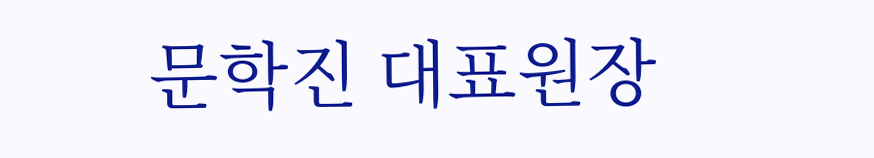문학진 대표원장